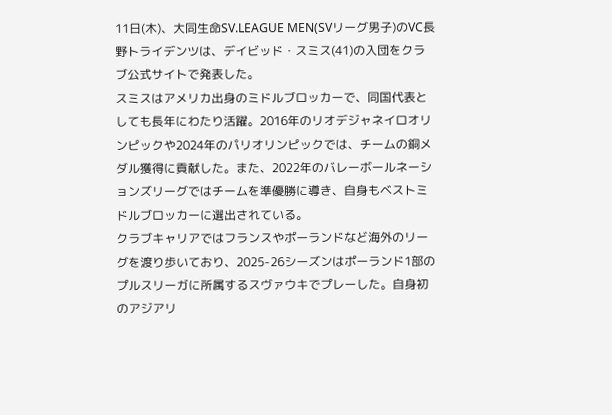11日(木)、大同生命SV.LEAGUE MEN(SVリーグ男子)のVC長野トライデンツは、デイビッド・スミス(41)の入団をクラブ公式サイトで発表した。
スミスはアメリカ出身のミドルブロッカーで、同国代表としても長年にわたり活躍。2016年のリオデジャネイロオリンピックや2024年のパリオリンピックでは、チームの銅メダル獲得に貢献した。また、2022年のバレーボールネーションズリーグではチームを準優勝に導き、自身もベストミドルブロッカーに選出されている。
クラブキャリアではフランスやポーランドなど海外のリーグを渡り歩いており、2025-26シーズンはポーランド1部のプルスリーガに所属するスヴァウキでプレーした。自身初のアジアリ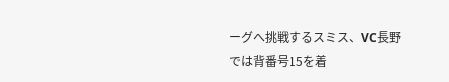ーグへ挑戦するスミス、VC長野では背番号15を着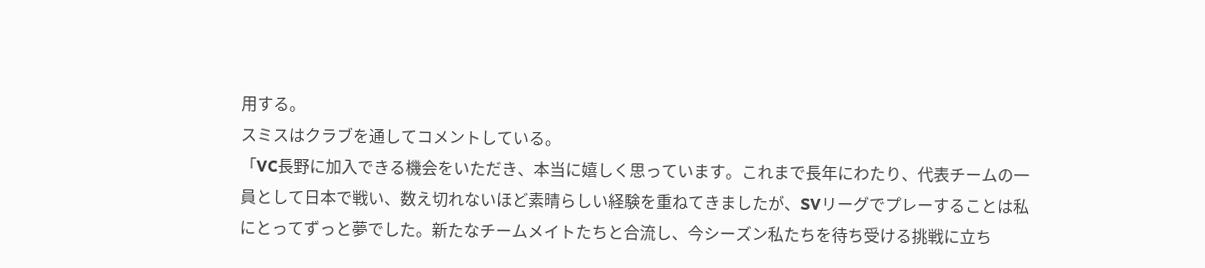用する。
スミスはクラブを通してコメントしている。
「VC長野に加入できる機会をいただき、本当に嬉しく思っています。これまで長年にわたり、代表チームの一員として日本で戦い、数え切れないほど素晴らしい経験を重ねてきましたが、SVリーグでプレーすることは私にとってずっと夢でした。新たなチームメイトたちと合流し、今シーズン私たちを待ち受ける挑戦に立ち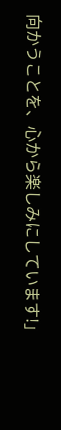向かうことを、心から楽しみにしています!」